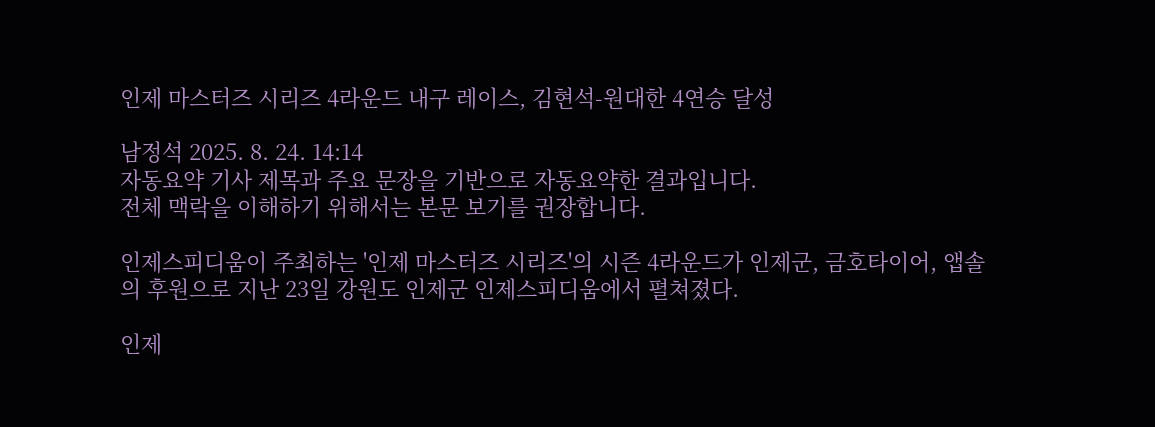인제 마스터즈 시리즈 4라운드 내구 레이스, 김현석-원대한 4연승 달성

남정석 2025. 8. 24. 14:14
자동요약 기사 제목과 주요 문장을 기반으로 자동요약한 결과입니다.
전체 맥락을 이해하기 위해서는 본문 보기를 권장합니다.

인제스피디움이 주최하는 '인제 마스터즈 시리즈'의 시즌 4라운드가 인제군, 금호타이어, 앱솔의 후원으로 지난 23일 강원도 인제군 인제스피디움에서 펼쳐졌다.

인제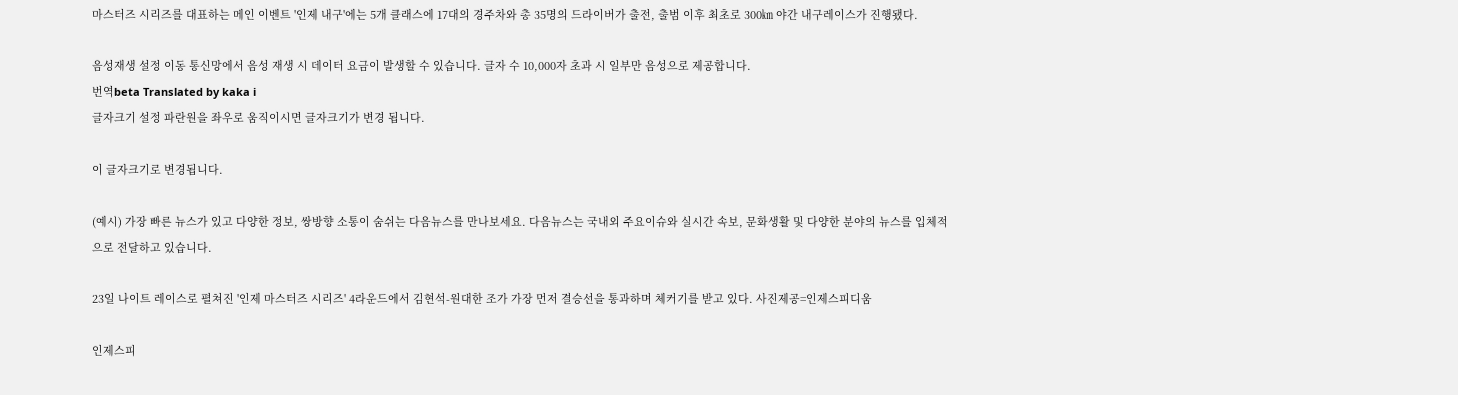마스터즈 시리즈를 대표하는 메인 이벤트 '인제 내구'에는 5개 클래스에 17대의 경주차와 총 35명의 드라이버가 출전, 출범 이후 최초로 300㎞ 야간 내구레이스가 진행됐다.

음성재생 설정 이동 통신망에서 음성 재생 시 데이터 요금이 발생할 수 있습니다. 글자 수 10,000자 초과 시 일부만 음성으로 제공합니다.
번역beta Translated by kaka i
글자크기 설정 파란원을 좌우로 움직이시면 글자크기가 변경 됩니다.

이 글자크기로 변경됩니다.

(예시) 가장 빠른 뉴스가 있고 다양한 정보, 쌍방향 소통이 숨쉬는 다음뉴스를 만나보세요. 다음뉴스는 국내외 주요이슈와 실시간 속보, 문화생활 및 다양한 분야의 뉴스를 입체적으로 전달하고 있습니다.

23일 나이트 레이스로 펼쳐진 '인제 마스터즈 시리즈' 4라운드에서 김현석-원대한 조가 가장 먼저 결승선을 통과하며 체커기를 받고 있다. 사진제공=인제스피디움

인제스피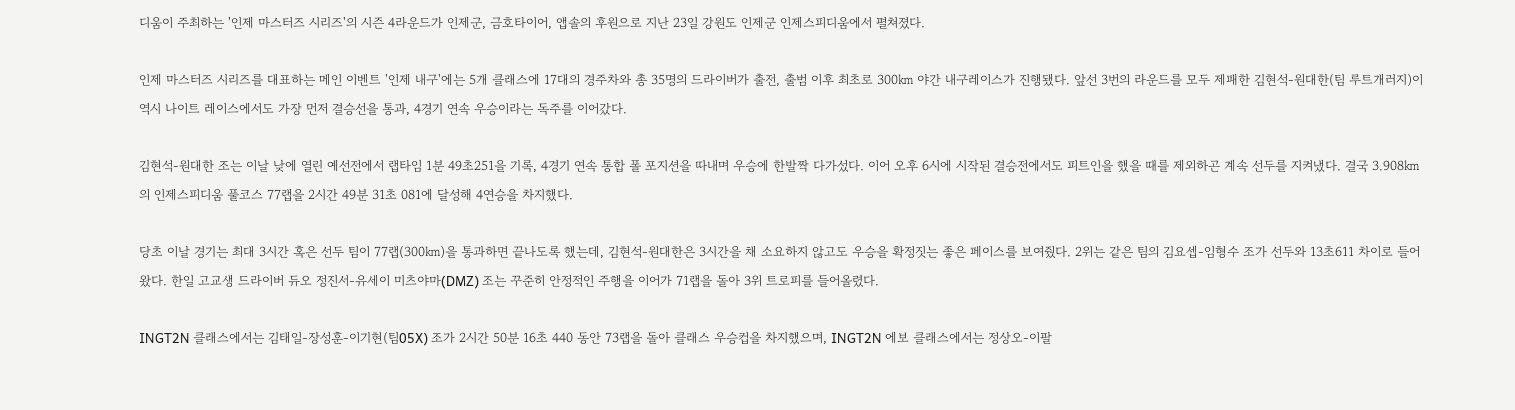디움이 주최하는 '인제 마스터즈 시리즈'의 시즌 4라운드가 인제군, 금호타이어, 앱솔의 후원으로 지난 23일 강원도 인제군 인제스피디움에서 펼쳐졌다.

인제 마스터즈 시리즈를 대표하는 메인 이벤트 '인제 내구'에는 5개 클래스에 17대의 경주차와 총 35명의 드라이버가 출전, 출범 이후 최초로 300㎞ 야간 내구레이스가 진행됐다. 앞선 3번의 라운드를 모두 제패한 김현석-원대한(팀 루트개러지)이 역시 나이트 레이스에서도 가장 먼저 결승선을 통과, 4경기 연속 우승이라는 독주를 이어갔다.

김현석-원대한 조는 이날 낮에 열린 예선전에서 랩타임 1분 49초251을 기록, 4경기 연속 통합 폴 포지션을 따내며 우승에 한발짝 다가섰다. 이어 오후 6시에 시작된 결승전에서도 피트인을 했을 때를 제외하곤 계속 선두를 지켜냈다. 결국 3.908㎞의 인제스피디움 풀코스 77랩을 2시간 49분 31초 081에 달성해 4연승을 차지했다.

당초 이날 경기는 최대 3시간 혹은 선두 팀이 77랩(300㎞)을 통과하면 끝나도록 했는데, 김현석-원대한은 3시간을 채 소요하지 않고도 우승을 확정짓는 좋은 페이스를 보여줬다. 2위는 같은 팀의 김요셉-임형수 조가 선두와 13초611 차이로 들어왔다. 한일 고교생 드라이버 듀오 정진서-유세이 미츠야마(DMZ) 조는 꾸준히 안정적인 주행을 이어가 71랩을 돌아 3위 트로피를 들어올렸다.

INGT2N 클래스에서는 김태일-장성훈-이기현(팀05X) 조가 2시간 50분 16초 440 동안 73랩을 돌아 클래스 우승컵을 차지했으며, INGT2N 에보 클래스에서는 정상오-이팔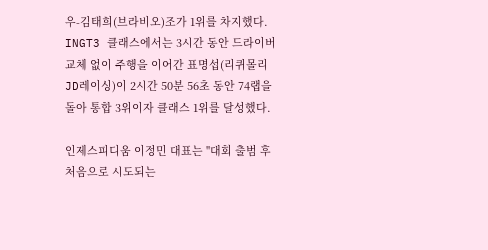우-김태희(브라비오)조가 1위를 차지했다. INGT3 클래스에서는 3시간 동안 드라이버 교체 없이 주행을 이어간 표명섭(리퀴몰리JD레이싱)이 2시간 50분 56초 동안 74랩을 돌아 통합 3위이자 클래스 1위를 달성했다.

인제스피디움 이정민 대표는 "대회 출범 후 처음으로 시도되는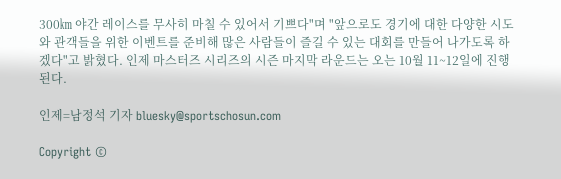300㎞ 야간 레이스를 무사히 마칠 수 있어서 기쁘다"며 "앞으로도 경기에 대한 다양한 시도와 관객들을 위한 이벤트를 준비해 많은 사람들이 즐길 수 있는 대회를 만들어 나가도록 하겠다"고 밝혔다. 인제 마스터즈 시리즈의 시즌 마지막 라운드는 오는 10월 11~12일에 진행된다.

인제=남정석 기자 bluesky@sportschosun.com

Copyright ©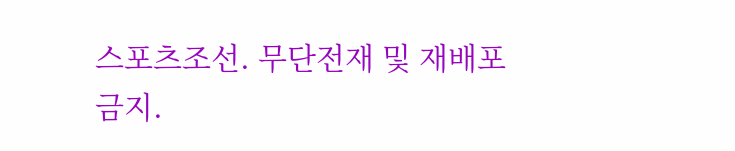스포츠조선. 무단전재 및 재배포 금지.